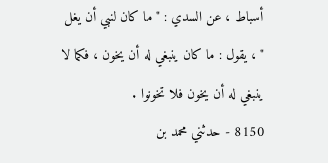أسباط ، عن السدي : " ما كان لنبي أن يغل " ، يقول : ما كان ينبغي له أن يخون ، فكما لا ينبغي له أن يخون فلا تخونوا .
8150 - حدثني محمد بن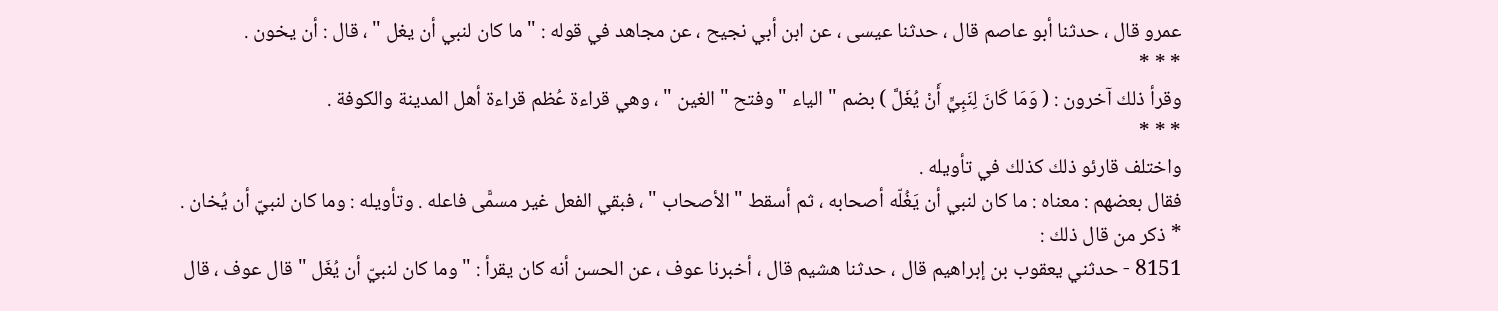عمرو قال ، حدثنا أبو عاصم قال ، حدثنا عيسى ، عن ابن أبي نجيح ، عن مجاهد في قوله : " ما كان لنبي أن يغل " ، قال : أن يخون .
* * *
وقرأ ذلك آخرون : ( وَمَا كَانَ لِنَبِيٍّ أَنْ يُغَلَّ ) بضم " الياء " وفتح " الغين " ، وهي قراءة عُظم قراءة أهل المدينة والكوفة .
* * *
واختلف قارئو ذلك كذلك في تأويله .
فقال بعضهم : معناه : ما كان لنبي أن يَغُلّه أصحابه ، ثم أسقط " الأصحاب " ، فبقي الفعل غير مسمًّى فاعله . وتأويله : وما كان لنبيّ أن يُخان .
* ذكر من قال ذلك :
8151 - حدثني يعقوب بن إبراهيم قال ، حدثنا هشيم قال ، أخبرنا عوف ، عن الحسن أنه كان يقرأ : " وما كان لنبيّ أن يُغَل " قال عوف ، قال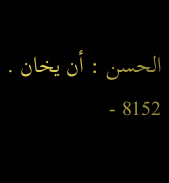الحسن : أن يخان .
8152 -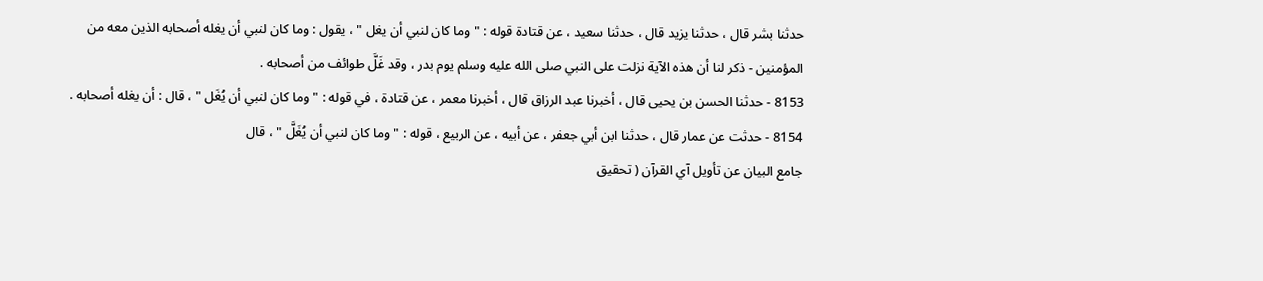حدثنا بشر قال ، حدثنا يزيد قال ، حدثنا سعيد ، عن قتادة قوله : " وما كان لنبي أن يغل " ، يقول : وما كان لنبي أن يغله أصحابه الذين معه من المؤمنين - ذكر لنا أن هذه الآية نزلت على النبي صلى الله عليه وسلم يوم بدر ، وقد غَلَّ طوائف من أصحابه .
8153 - حدثنا الحسن بن يحيى قال ، أخبرنا عبد الرزاق قال ، أخبرنا معمر ، عن قتادة ، في قوله : " وما كان لنبي أن يُغَل " ، قال : أن يغله أصحابه .
8154 - حدثت عن عمار قال ، حدثنا ابن أبي جعفر ، عن أبيه ، عن الربيع ، قوله : " وما كان لنبي أن يُغَلَّ " ، قال
جامع البيان عن تأويل آي القرآن ( تحقيق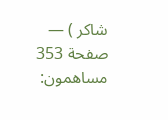شاكر ) — صفحة 353
مساهمون: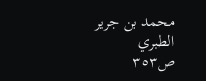محمد بن جرير الطبري
ص٣٥٣